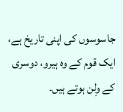جاسوسوں کی اپنی تاریخ ہے، ایک قوم کے وہ ہیرو، دوسری کے وِلن ہوتے ہیں۔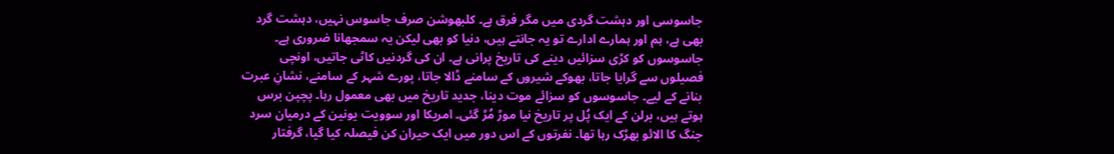جاسوسی اور دہشت گردی میں مگر فرق ہے۔ کلبھوشن صرف جاسوس نہیں، دہشت گرد بھی ہے، ہم اور ہمارے ادارے تو یہ جانتے ہیں، دنیا کو بھی لیکن یہ سمجھانا ضروری ہے۔
جاسوسوں کو کڑی سزائیں دینے کی تاریخ پرانی ہے۔ ان کی گردنیں کاٹی جاتیں، اونچی فصیلوں سے گرایا جاتا، بھوکے شیروں کے سامنے ڈالا جاتا، پورے شہر کے سامنے، نشانِ عبرت بنانے کے لیے۔ جاسوسوں کو سزائے موت دینا، جدید تاریخ میں بھی معمول رہا۔ پچپن برس ہوتے ہیں، برلن کے ایک پُل پر تاریخ نیا موڑ مُڑ گئی۔ امریکا اور سوویت یونین کے درمیان سرد جنگ کا الائو بھڑک رہا تھا۔ نفرتوں کے اس دور میں ایک حیران کن فیصلہ کیا گیا، گرفتار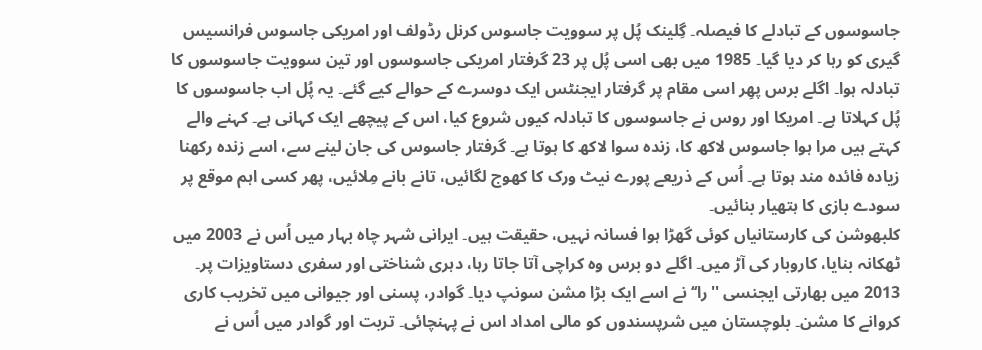جاسوسوں کے تبادلے کا فیصلہ۔ گِلینک پُل پر سوویت جاسوس کرنل رڈولف اور امریکی جاسوس فرانسیس گیری کو رہا کر دیا گیا۔ 1985 میں بھی اسی پُل پر 23 گرفتار امریکی جاسوسوں اور تین سوویت جاسوسوں کا تبادلہ ہوا۔ اگلے برس پھِر اسی مقام پر گرفتار ایجنٹس ایک دوسرے کے حوالے کیے گئے۔ یہ پُل اب جاسوسوں کا پُل کہلاتا ہے۔ امریکا اور روس نے جاسوسوں کا تبادلہ کیوں شروع کیا، اس کے پیچھے ایک کہانی ہے۔ کہنے والے کہتے ہیں مرا ہوا جاسوس لاکھ کا، زندہ سوا لاکھ کا ہوتا ہے۔ گرفتار جاسوس کی جان لینے سے، اسے زندہ رکھنا زیادہ فائدہ مند ہوتا ہے۔ اُس کے ذریعے پورے نیٹ ورک کا کھوج لگائیں، تانے بانے مِلائیں، پھر کسی اہم موقع پر سودے بازی کا ہتھیار بنائیں۔
کلبھوشن کی کارستانیاں کوئی گھڑا ہوا فسانہ نہیں، حقیقت ہیں۔ ایرانی شہر چاہ بہار میں اُس نے 2003 میں ٹھکانہ بنایا، کاروبار کی آڑ میں۔ اگلے دو برس وہ کراچی آتا جاتا رہا، دہری شناختی اور سفری دستاویزات پر۔ 2013 میں بھارتی ایجنسی ''را‘‘ نے اسے ایک بڑا مشن سونپ دیا۔ گوادر، پسنی اور جیوانی میں تخریب کاری کروانے کا مشن۔ بلوچستان میں شرپسندوں کو مالی امداد اس نے پہنچائی۔ تربت اور گوادر میں اُس نے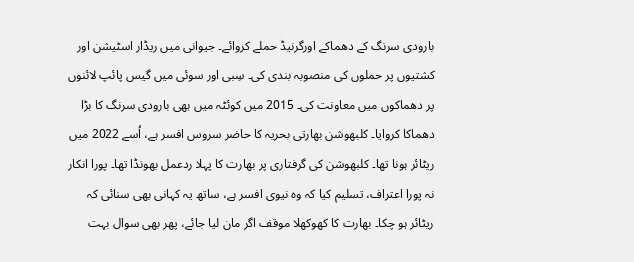بارودی سرنگ کے دھماکے اورگرنیڈ حملے کروائے۔ جیوانی میں ریڈار اسٹیشن اور کشتیوں پر حملوں کی منصوبہ بندی کی۔ سِبی اور سوئی میں گیس پائپ لائنوں پر دھماکوں میں معاونت کی۔ 2015 میں کوئٹہ میں بھی بارودی سرنگ کا بڑا دھماکا کروایا۔ کلبھوشن بھارتی بحریہ کا حاضر سروس افسر ہے، اُسے 2022 میں ریٹائر ہونا تھا۔ کلبھوشن کی گرفتاری پر بھارت کا پہلا ردعمل بھونڈا تھا۔ پورا انکار نہ پورا اعتراف، تسلیم کیا کہ وہ نیوی افسر ہے، ساتھ یہ کہانی بھی سنائی کہ ریٹائر ہو چکا۔ بھارت کا کھوکھلا موقف اگر مان لیا جائے، پھر بھی سوال بہت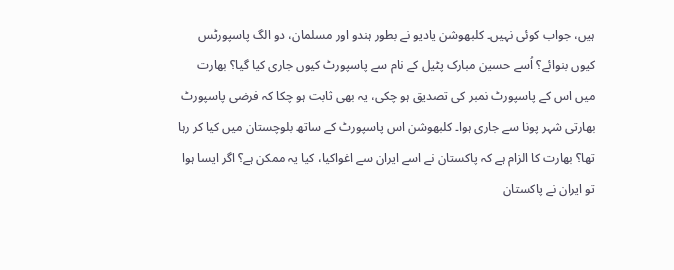ہیں، جواب کوئی نہیں۔ کلبھوشن یادیو نے بطور ہندو اور مسلمان، دو الگ پاسپورٹس کیوں بنوائے؟ اُسے حسین مبارک پٹیل کے نام سے پاسپورٹ کیوں جاری کیا گیا؟ بھارت میں اس کے پاسپورٹ نمبر کی تصدیق ہو چکی، یہ بھی ثابت ہو چکا کہ فرضی پاسپورٹ بھارتی شہر پونا سے جاری ہوا۔ کلبھوشن اس پاسپورٹ کے ساتھ بلوچستان میں کیا کر رہا تھا؟ بھارت کا الزام ہے کہ پاکستان نے اسے ایران سے اغواکیا، کیا یہ ممکن ہے؟ اگر ایسا ہوا تو ایران نے پاکستان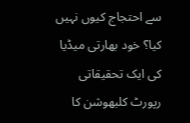سے احتجاج کیوں نہیں کیا؟ خود بھارتی میڈیا کی ایک تحقیقاتی رپورٹ کلبھوشن کا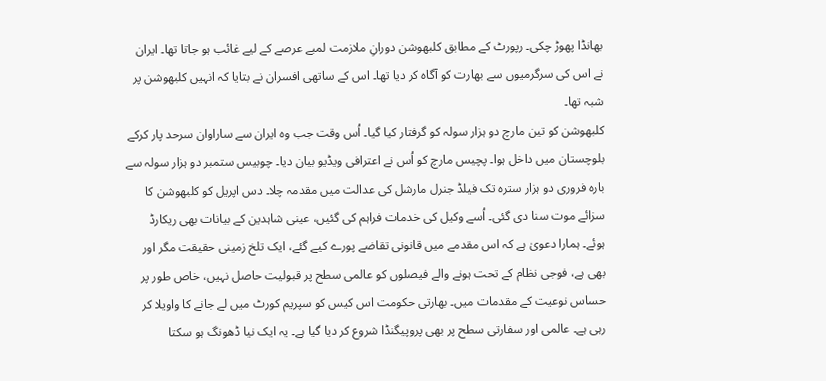بھانڈا پھوڑ چکی۔ رپورٹ کے مطابق کلبھوشن دورانِ ملازمت لمبے عرصے کے لیے غائب ہو جاتا تھا۔ ایران نے اس کی سرگرمیوں سے بھارت کو آگاہ کر دیا تھا۔ اس کے ساتھی افسران نے بتایا کہ انہیں کلبھوشن پر شبہ تھا۔
کلبھوشن کو تین مارچ دو ہزار سولہ کو گرفتار کیا گیا۔ اُس وقت جب وہ ایران سے ساراوان سرحد پار کرکے بلوچستان میں داخل ہوا۔ پچیس مارچ کو اُس نے اعترافی ویڈیو بیان دیا۔ چوبیس ستمبر دو ہزار سولہ سے بارہ فروری دو ہزار سترہ تک فیلڈ جنرل مارشل کی عدالت میں مقدمہ چلا۔ دس اپریل کو کلبھوشن کا سزائے موت سنا دی گئی۔ اُسے وکیل کی خدمات فراہم کی گئیں، عینی شاہدین کے بیانات بھی ریکارڈ ہوئے۔ ہمارا دعویٰ ہے کہ اس مقدمے میں قانونی تقاضے پورے کیے گئے، ایک تلخ زمینی حقیقت مگر اور بھی ہے، فوجی نظام کے تحت ہونے والے فیصلوں کو عالمی سطح پر قبولیت حاصل نہیں، خاص طور پر حساس نوعیت کے مقدمات میں۔ بھارتی حکومت اس کیس کو سپریم کورٹ میں لے جانے کا واویلا کر رہی ہے۔ عالمی اور سفارتی سطح پر بھی پروپیگنڈا شروع کر دیا گیا ہے۔ یہ ایک نیا ڈھونگ ہو سکتا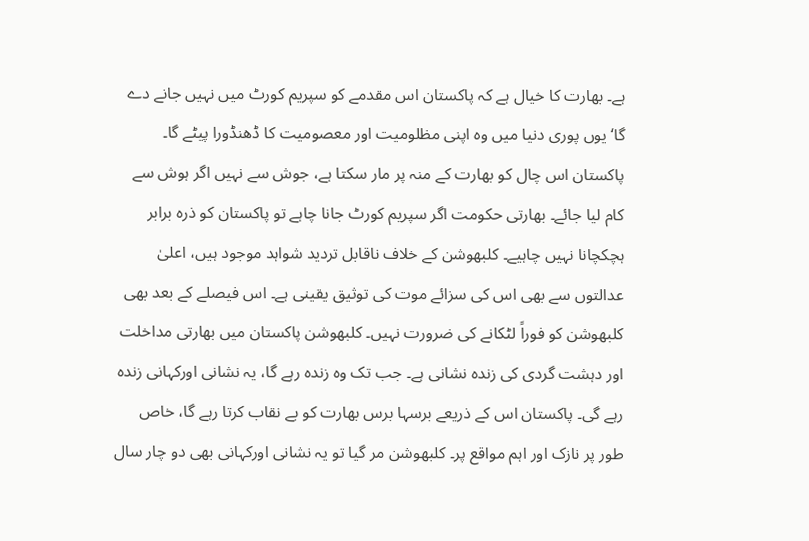ہے۔ بھارت کا خیال ہے کہ پاکستان اس مقدمے کو سپریم کورٹ میں نہیں جانے دے گا‘ یوں پوری دنیا میں وہ اپنی مظلومیت اور معصومیت کا ڈھنڈورا پیٹے گا۔ پاکستان اس چال کو بھارت کے منہ پر مار سکتا ہے، جوش سے نہیں اگر ہوش سے کام لیا جائے۔ بھارتی حکومت اگر سپریم کورٹ جانا چاہے تو پاکستان کو ذرہ برابر ہچکچانا نہیں چاہیے۔ کلبھوشن کے خلاف ناقابل تردید شواہد موجود ہیں، اعلیٰ عدالتوں سے بھی اس کی سزائے موت کی توثیق یقینی ہے۔ اس فیصلے کے بعد بھی کلبھوشن کو فوراً لٹکانے کی ضرورت نہیں۔ کلبھوشن پاکستان میں بھارتی مداخلت اور دہشت گردی کی زندہ نشانی ہے۔ جب تک وہ زندہ رہے گا، یہ نشانی اورکہانی زندہ رہے گی۔ پاکستان اس کے ذریعے برسہا برس بھارت کو بے نقاب کرتا رہے گا، خاص طور پر نازک اور اہم مواقع پر۔ کلبھوشن مر گیا تو یہ نشانی اورکہانی بھی دو چار سال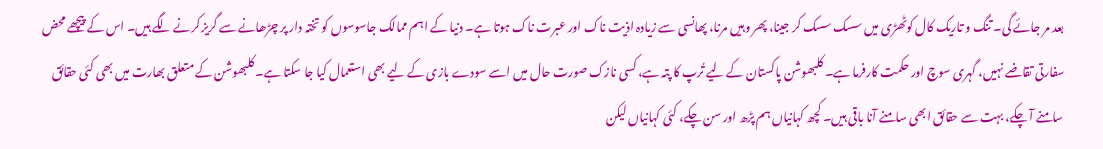بعد مر جائے گی۔ تنگ و تاریک کال کوٹھڑی میں سسک سسک کر جینا، پھر وہیں مرنا، پھانسی سے زیادہ اذیت ناک اور عبرت ناک ہوتا ہے۔ دنیا کے اہم ممالک جاسوسوں کو تختہ دار پر چڑھانے سے گریز کرنے لگے ہیں۔ اس کے پیچھے محض سفارتی تقاضے نہیں، گہری سوچ اور حکمت کارفرما ہے۔ کلبھوشن پاکستان کے لیے تُرپ کا پتہ ہے، کسی نازک صورت حال میں اسے سودے بازی کے لیے بھی استعمال کیا جا سکتا ہے۔ کلبھوشن کے متعلق بھارت میں بھی کئی حقائق سامنے آ چکے، بہت سے حقائق ابھی سامنے آنا باقی ہیں۔ کچھ کہانیاں ہم پڑھ اور سن چکے، کئی کہانیاں لیکن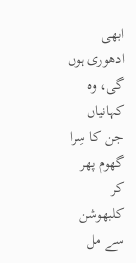ابھی ادھوری ہوں گی، وہ کہانیاں جن کا سِرا گھوم پھر کر کلبھوشن سے مل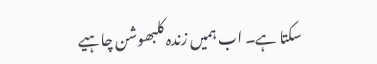سکتا ہے۔ اب ہمیں زندہ کلبھوشن چاہیے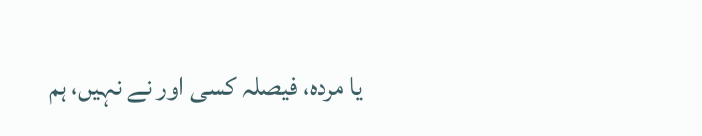یا مردہ، فیصلہ کسی اور نے نہیں، ہم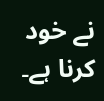نے خود کرنا ہے۔